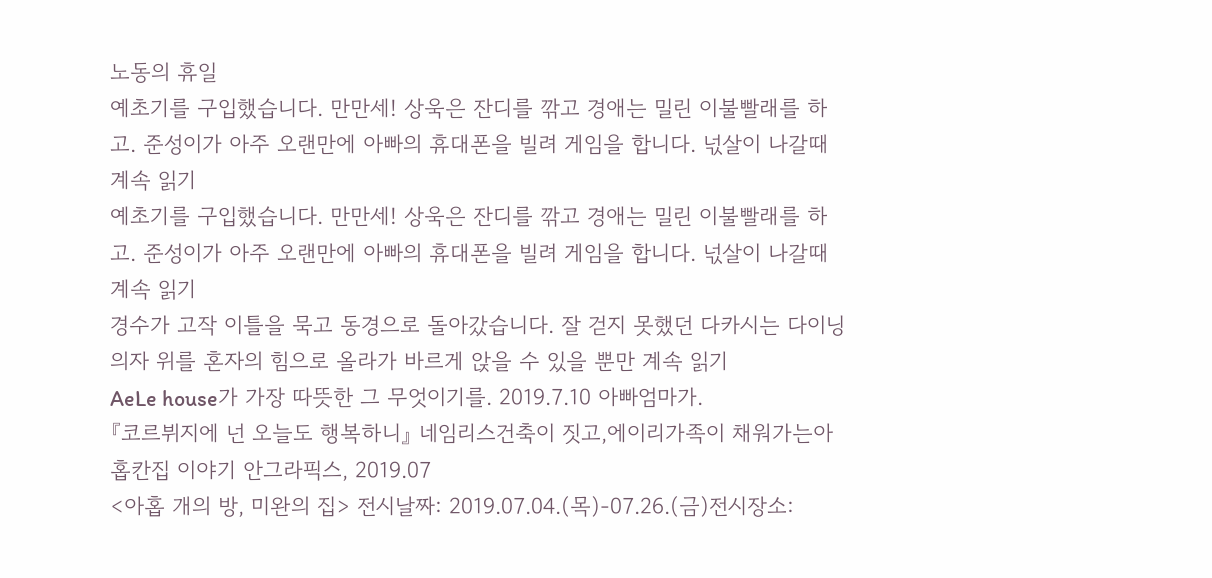노동의 휴일
예초기를 구입했습니다. 만만세! 상욱은 잔디를 깎고 경애는 밀린 이불빨래를 하고. 준성이가 아주 오랜만에 아빠의 휴대폰을 빌려 게임을 합니다. 넋살이 나갈때 계속 읽기
예초기를 구입했습니다. 만만세! 상욱은 잔디를 깎고 경애는 밀린 이불빨래를 하고. 준성이가 아주 오랜만에 아빠의 휴대폰을 빌려 게임을 합니다. 넋살이 나갈때 계속 읽기
경수가 고작 이틀을 묵고 동경으로 돌아갔습니다. 잘 걷지 못했던 다카시는 다이닝의자 위를 혼자의 힘으로 올라가 바르게 앉을 수 있을 뿐만 계속 읽기
AeLe house가 가장 따뜻한 그 무엇이기를. 2019.7.10 아빠엄마가.
『코르뷔지에 넌 오늘도 행복하니』 네임리스건축이 짓고,에이리가족이 채워가는아홉칸집 이야기 안그라픽스, 2019.07
<아홉 개의 방, 미완의 집> 전시날짜: 2019.07.04.(목)-07.26.(금)전시장소: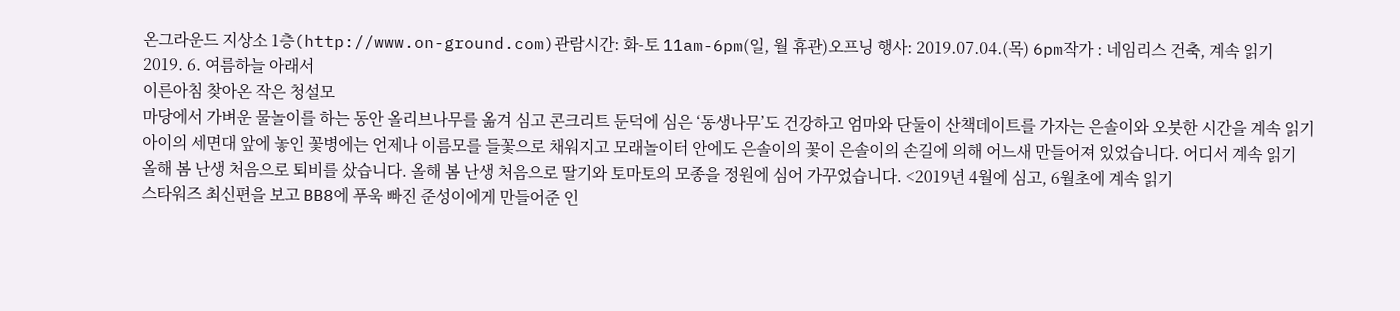온그라운드 지상소 1층(http://www.on-ground.com)관람시간: 화-토 11am-6pm(일, 월 휴관)오프닝 행사: 2019.07.04.(목) 6pm작가 : 네임리스 건축, 계속 읽기
2019. 6. 여름하늘 아래서
이른아침 찾아온 작은 청설모
마당에서 가벼운 물놀이를 하는 동안 올리브나무를 옮겨 심고 콘크리트 둔덕에 심은 ‘동생나무’도 건강하고 엄마와 단둘이 산책데이트를 가자는 은솔이와 오붓한 시간을 계속 읽기
아이의 세면대 앞에 놓인 꽃병에는 언제나 이름모를 들꽃으로 채워지고 모래놀이터 안에도 은솔이의 꽃이 은솔이의 손길에 의해 어느새 만들어져 있었습니다. 어디서 계속 읽기
올해 봄 난생 처음으로 퇴비를 샀습니다. 올해 봄 난생 처음으로 딸기와 토마토의 모종을 정원에 심어 가꾸었습니다. <2019년 4월에 심고, 6월초에 계속 읽기
스타워즈 최신편을 보고 BB8에 푸욱 빠진 준성이에게 만들어준 인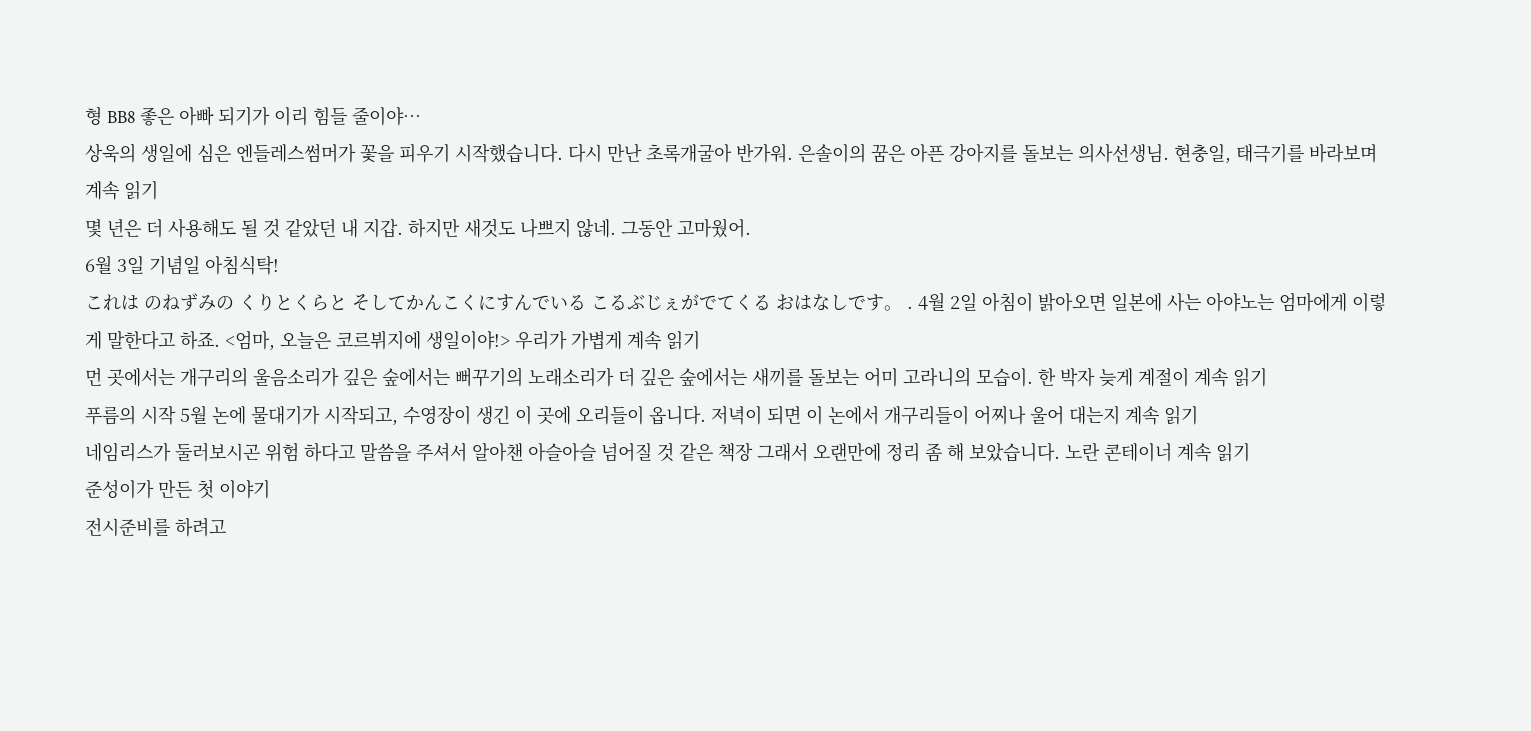형 BB8 좋은 아빠 되기가 이리 힘들 줄이야…
상욱의 생일에 심은 엔들레스썸머가 꽃을 피우기 시작했습니다. 다시 만난 초록개굴아 반가워. 은솔이의 꿈은 아픈 강아지를 돌보는 의사선생님. 현충일, 태극기를 바라보며 계속 읽기
몇 년은 더 사용해도 될 것 같았던 내 지갑. 하지만 새것도 나쁘지 않네. 그동안 고마웠어.
6월 3일 기념일 아침식탁!
これは のねずみの くりとくらと そしてかんこくにすんでいる こるぶじぇがでてくる おはなしです。 . 4월 2일 아침이 밝아오면 일본에 사는 아야노는 엄마에게 이렇게 말한다고 하죠. <엄마, 오늘은 코르뷔지에 생일이야!> 우리가 가볍게 계속 읽기
먼 곳에서는 개구리의 울음소리가 깊은 숲에서는 뻐꾸기의 노래소리가 더 깊은 숲에서는 새끼를 돌보는 어미 고라니의 모습이. 한 박자 늦게 계절이 계속 읽기
푸름의 시작 5월 논에 물대기가 시작되고, 수영장이 생긴 이 곳에 오리들이 옵니다. 저녁이 되면 이 논에서 개구리들이 어찌나 울어 대는지 계속 읽기
네임리스가 둘러보시곤 위험 하다고 말씀을 주셔서 알아챈 아슬아슬 넘어질 것 같은 책장 그래서 오랜만에 정리 좀 해 보았습니다. 노란 콘테이너 계속 읽기
준성이가 만든 첫 이야기
전시준비를 하려고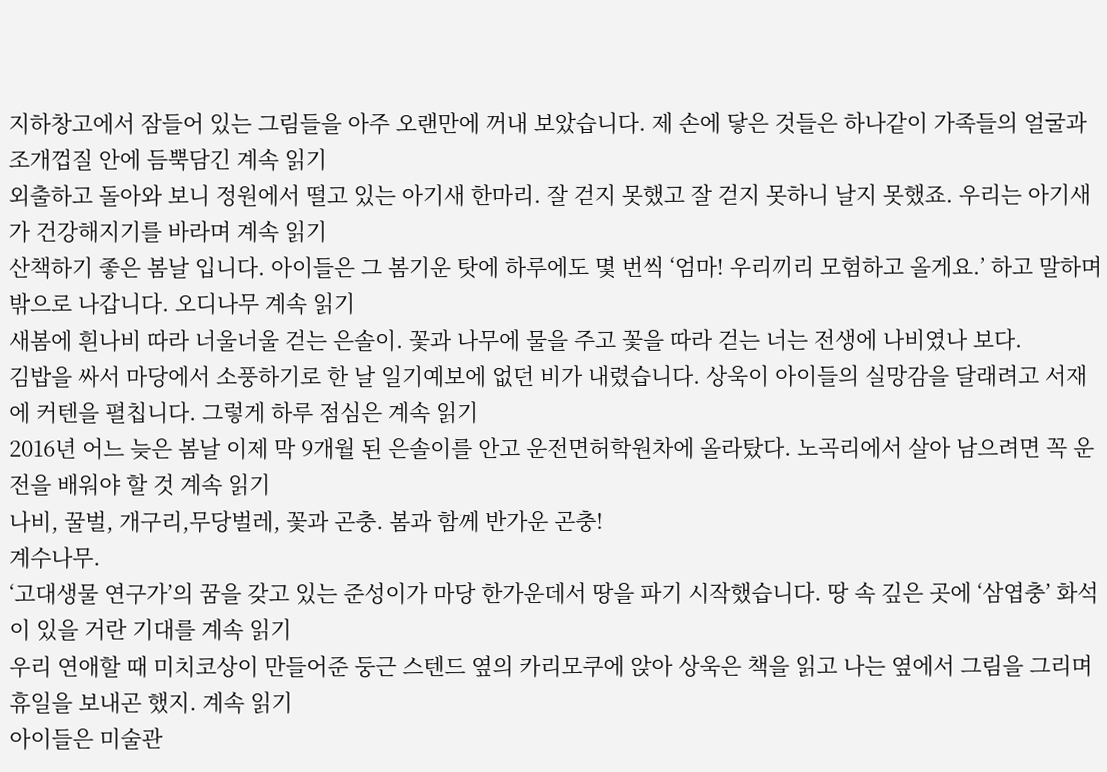지하창고에서 잠들어 있는 그림들을 아주 오랜만에 꺼내 보았습니다. 제 손에 닿은 것들은 하나같이 가족들의 얼굴과 조개껍질 안에 듬뿍담긴 계속 읽기
외출하고 돌아와 보니 정원에서 떨고 있는 아기새 한마리. 잘 걷지 못했고 잘 걷지 못하니 날지 못했죠. 우리는 아기새가 건강해지기를 바라며 계속 읽기
산책하기 좋은 봄날 입니다. 아이들은 그 봄기운 탓에 하루에도 몇 번씩 ‘엄마! 우리끼리 모험하고 올게요.’ 하고 말하며 밖으로 나갑니다. 오디나무 계속 읽기
새봄에 흰나비 따라 너울너울 걷는 은솔이. 꽃과 나무에 물을 주고 꽃을 따라 걷는 너는 전생에 나비였나 보다.
김밥을 싸서 마당에서 소풍하기로 한 날 일기예보에 없던 비가 내렸습니다. 상욱이 아이들의 실망감을 달래려고 서재에 커텐을 펼칩니다. 그렇게 하루 점심은 계속 읽기
2016년 어느 늦은 봄날 이제 막 9개월 된 은솔이를 안고 운전면허학원차에 올라탔다. 노곡리에서 살아 남으려면 꼭 운전을 배워야 할 것 계속 읽기
나비, 꿀벌, 개구리,무당벌레, 꽃과 곤충. 봄과 함께 반가운 곤충!
계수나무.
‘고대생물 연구가’의 꿈을 갖고 있는 준성이가 마당 한가운데서 땅을 파기 시작했습니다. 땅 속 깊은 곳에 ‘삼엽충’ 화석이 있을 거란 기대를 계속 읽기
우리 연애할 때 미치코상이 만들어준 둥근 스텐드 옆의 카리모쿠에 앉아 상욱은 책을 읽고 나는 옆에서 그림을 그리며 휴일을 보내곤 했지. 계속 읽기
아이들은 미술관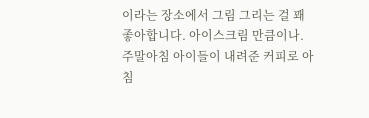이라는 장소에서 그림 그리는 걸 꽤 좋아합니다. 아이스크림 만큼이나.
주말아침 아이들이 내려준 커피로 아침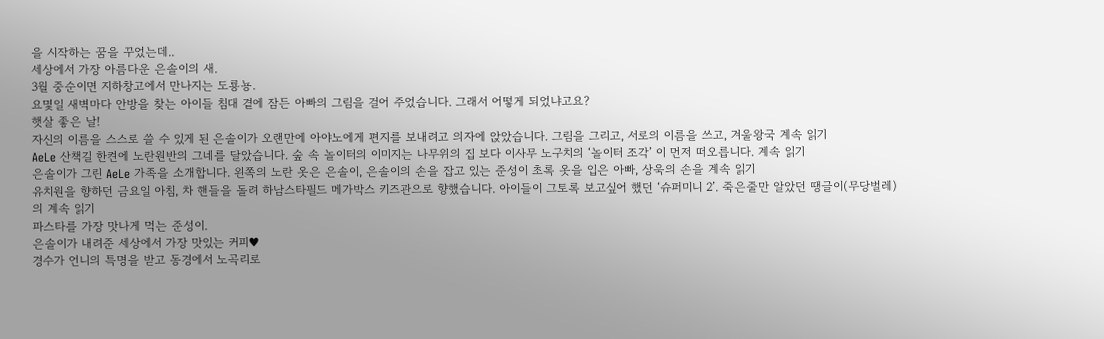을 시작하는 꿈을 꾸었는데..
세상에서 가장 아름다운 은솔이의 새.
3월 중순이면 지하창고에서 만나지는 도룡뇽.
요몇일 새벽마다 안방을 찾는 아이들 침대 곁에 잠든 아빠의 그림을 걸어 주었습니다. 그래서 어떻게 되었냐고요?
햇살 좋은 날!
자신의 이름을 스스로 쓸 수 있게 된 은솔이가 오랜만에 아야노에게 편지를 보내려고 의자에 앉았습니다. 그림을 그리고, 서로의 이름을 쓰고, 겨울왕국 계속 읽기
AeLe 산책길 한켠에 노란원반의 그네를 달았습니다. 숲 속 놀이터의 이미지는 나무위의 집 보다 이사무 노구치의 ‘놀이터 조각’ 이 먼저 떠오릅니다. 계속 읽기
은솔이가 그린 AeLe 가족을 소개합니다. 왼쪽의 노란 옷은 은솔이, 은솔이의 손을 잡고 있는 준성이 초록 옷을 입은 아빠, 상욱의 손을 계속 읽기
유치원을 향하던 금요일 아침, 차 핸들을 돌려 하남스타필드 메가박스 키즈관으로 향했습니다. 아이들이 그토록 보고싶어 했던 ‘슈퍼미니 2’. 죽은줄만 알았던 땡글이(무당벌레)의 계속 읽기
파스타를 가장 맛나게 먹는 준성이.
은솔이가 내려준 세상에서 가장 맛있는 커피♥
경수가 언니의 특명을 받고 동경에서 노곡리로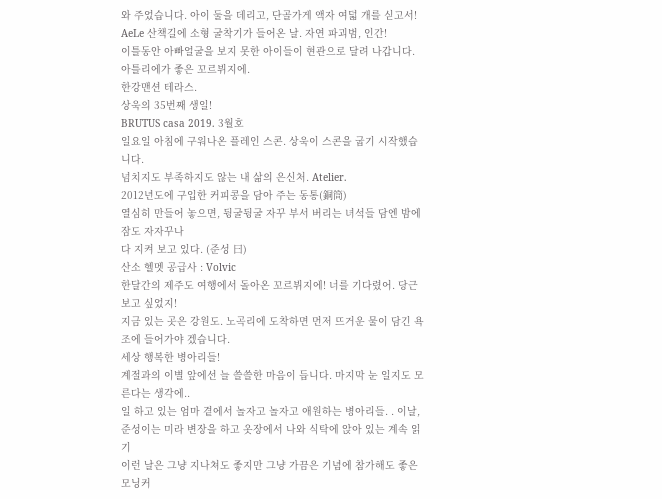와 주었습니다. 아이 둘을 데리고, 단골가게 액자 여덟 개를 싣고서!
AeLe 산책길에 소형 굴착기가 들어온 날. 자연 파괴범, 인간!
이틀동안 아빠얼굴을 보지 못한 아이들이 현관으로 달려 나갑니다.
아틀리에가 좋은 꼬르뷔지에.
한강맨션 테라스.
상욱의 35번째 생일!
BRUTUS casa 2019. 3월호
일요일 아침에 구워나온 플레인 스콘. 상욱이 스콘을 굽기 시작했습니다.
넘치지도 부족하지도 않는 내 삶의 은신처. Atelier.
2012년도에 구입한 커피콩을 담아 주는 동통(銅筒)
열심히 만들어 놓으면, 뒹굴뒹굴 자꾸 부서 버리는 녀석들 담엔 밤에 잠도 자자꾸나
다 지켜 보고 있다. (준성 曰)
산소 헬멧 공급사 : Volvic
한달간의 제주도 여행에서 돌아온 꼬르뷔지에! 너를 기다렸어. 당근 보고 싶었지!
지금 있는 곳은 강원도. 노곡리에 도착하면 먼저 뜨거운 물이 담긴 욕조에 들어가야 겠습니다.
세상 행복한 병아리들!
계절과의 이별 앞에선 늘 쓸쓸한 마음이 듭니다. 마지막 눈 일지도 모른다는 생각에..
일 하고 있는 엄마 곁에서 놀자고 놀자고 애원하는 병아리들. . 이날, 준성이는 미라 변장을 하고 옷장에서 나와 식탁에 앉아 있는 계속 읽기
이런 날은 그냥 지나쳐도 좋지만 그냥 가끔은 기념에 참가해도 좋은 모닝커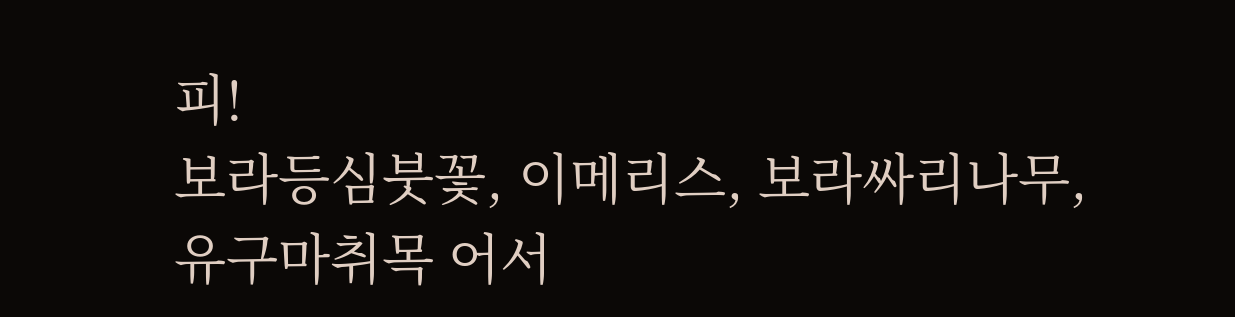피!
보라등심붓꽃, 이메리스, 보라싸리나무, 유구마취목 어서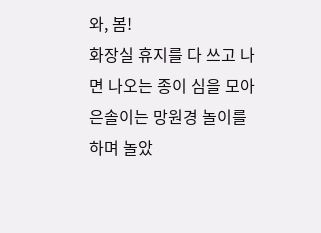와, 봄!
화장실 휴지를 다 쓰고 나면 나오는 종이 심을 모아 은솔이는 망원경 놀이를 하며 놀았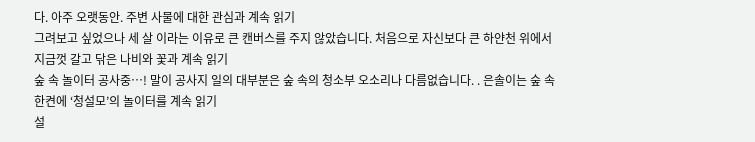다. 아주 오랫동안. 주변 사물에 대한 관심과 계속 읽기
그려보고 싶었으나 세 살 이라는 이유로 큰 캔버스를 주지 않았습니다. 처음으로 자신보다 큰 하얀천 위에서 지금껏 갈고 닦은 나비와 꽃과 계속 읽기
숲 속 놀이터 공사중…! 말이 공사지 일의 대부분은 숲 속의 청소부 오소리나 다름없습니다. . 은솔이는 숲 속 한켠에 ‘청설모’의 놀이터를 계속 읽기
설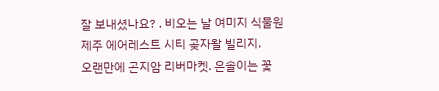잘 보내셨나요? . 비오는 날 여미지 식물원 제주 에어레스트 시티 곶자왈 빌리지.
오랜만에 곤지암 리버마켓. 은솔이는 꽃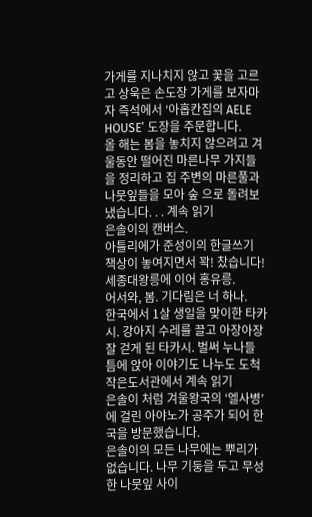가게를 지나치지 않고 꽃을 고르고 상욱은 손도장 가게를 보자마자 즉석에서 ‘아홉칸집의 AELE HOUSE’ 도장을 주문합니다.
올 해는 봄을 놓치지 않으려고 겨울동안 떨어진 마른나무 가지들을 정리하고 집 주변의 마른풀과 나뭇잎들을 모아 숲 으로 돌려보냈습니다. . . 계속 읽기
은솔이의 캔버스.
아틀리에가 준성이의 한글쓰기 책상이 놓여지면서 꽉! 찼습니다!
세종대왕릉에 이어 홍유릉.
어서와, 봄. 기다림은 너 하나.
한국에서 1살 생일을 맞이한 타카시. 강아지 수레를 끌고 아장아장 잘 걷게 된 타카시. 벌써 누나들 틈에 앉아 이야기도 나누도 도척작은도서관에서 계속 읽기
은솔이 처럼 겨울왕국의 ‘엘사병’에 걸린 아야노가 공주가 되어 한국을 방문했습니다.
은솔이의 모든 나무에는 뿌리가 없습니다. 나무 기둥을 두고 무성한 나뭇잎 사이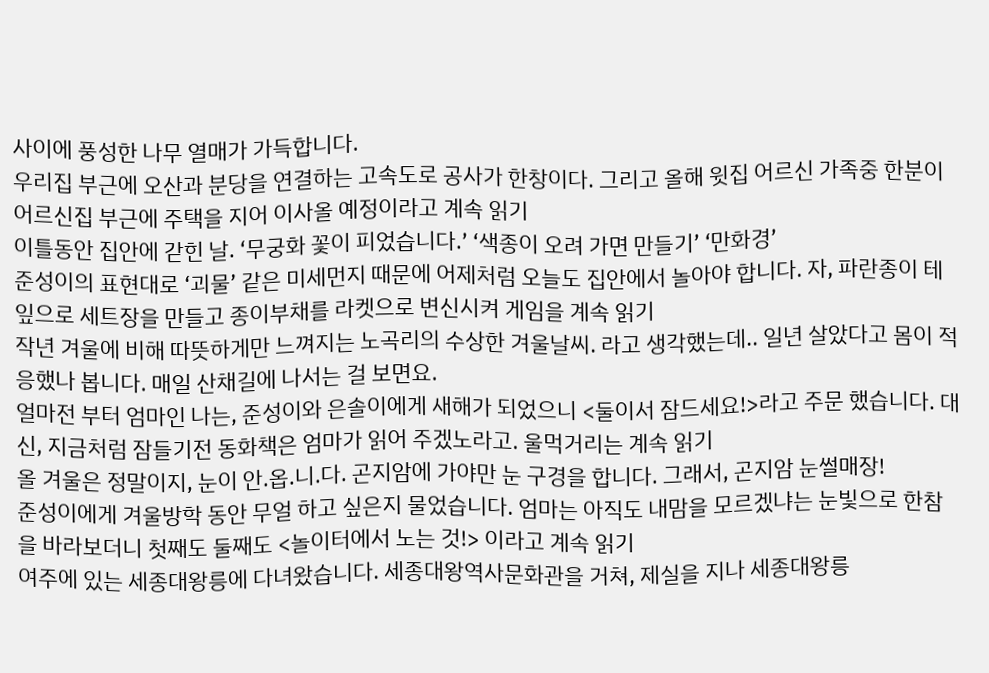사이에 풍성한 나무 열매가 가득합니다.
우리집 부근에 오산과 분당을 연결하는 고속도로 공사가 한창이다. 그리고 올해 윗집 어르신 가족중 한분이 어르신집 부근에 주택을 지어 이사올 예정이라고 계속 읽기
이틀동안 집안에 갇힌 날. ‘무궁화 꽃이 피었습니다.’ ‘색종이 오려 가면 만들기’ ‘만화경’
준성이의 표현대로 ‘괴물’ 같은 미세먼지 때문에 어제처럼 오늘도 집안에서 놀아야 합니다. 자, 파란종이 테잎으로 세트장을 만들고 종이부채를 라켓으로 변신시켜 게임을 계속 읽기
작년 겨울에 비해 따뜻하게만 느껴지는 노곡리의 수상한 겨울날씨. 라고 생각했는데.. 일년 살았다고 몸이 적응했나 봅니다. 매일 산채길에 나서는 걸 보면요.
얼마전 부터 엄마인 나는, 준성이와 은솔이에게 새해가 되었으니 <둘이서 잠드세요!>라고 주문 했습니다. 대신, 지금처럼 잠들기전 동화책은 엄마가 읽어 주겠노라고. 울먹거리는 계속 읽기
올 겨울은 정말이지, 눈이 안.옵.니.다. 곤지암에 가야만 눈 구경을 합니다. 그래서, 곤지암 눈썰매장!
준성이에게 겨울방학 동안 무얼 하고 싶은지 물었습니다. 엄마는 아직도 내맘을 모르겠냐는 눈빛으로 한참을 바라보더니 첫째도 둘째도 <놀이터에서 노는 것!> 이라고 계속 읽기
여주에 있는 세종대왕릉에 다녀왔습니다. 세종대왕역사문화관을 거쳐, 제실을 지나 세종대왕릉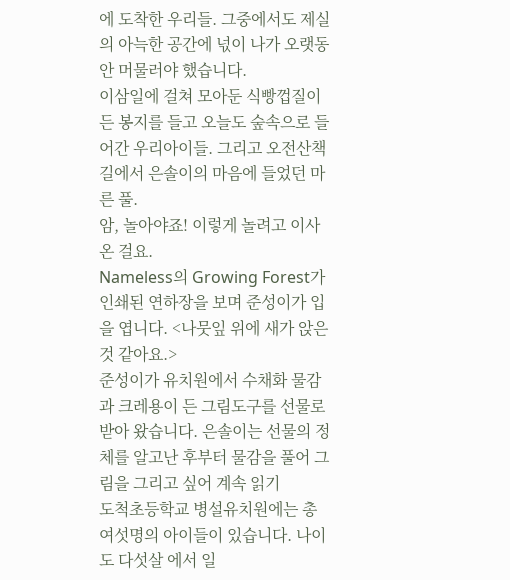에 도착한 우리들. 그중에서도 제실의 아늑한 공간에 넋이 나가 오랫동안 머물러야 했습니다.
이삼일에 걸쳐 모아둔 식빵껍질이 든 봉지를 들고 오늘도 숲속으로 들어간 우리아이들. 그리고 오전산책길에서 은솔이의 마음에 들었던 마른 풀.
암, 놀아야죠! 이렇게 놀려고 이사온 걸요.
Nameless의 Growing Forest가 인쇄된 연하장을 보며 준성이가 입을 엽니다. <나뭇잎 위에 새가 앉은 것 같아요.>
준성이가 유치원에서 수채화 물감과 크레용이 든 그림도구를 선물로 받아 왔습니다. 은솔이는 선물의 정체를 알고난 후부터 물감을 풀어 그림을 그리고 싶어 계속 읽기
도척초등학교 병설유치원에는 총 여섯명의 아이들이 있습니다. 나이도 다섯살 에서 일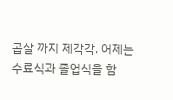곱살 까지 제각각. 어제는 수료식과 졸업식을 함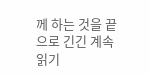께 하는 것을 끝으로 긴긴 계속 읽기